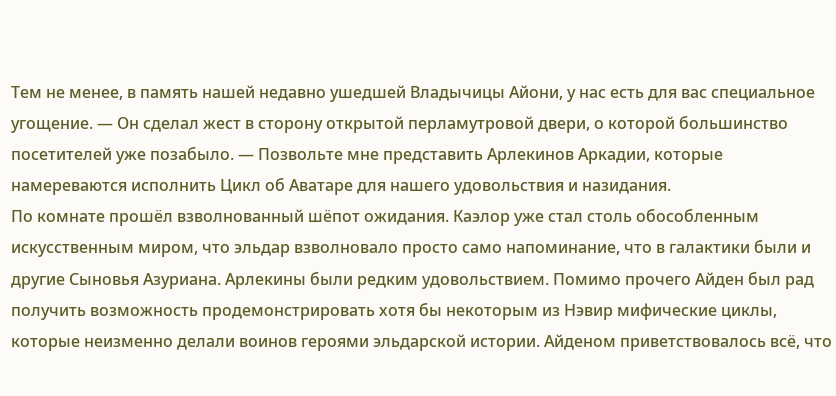Тем не менее, в память нашей недавно ушедшей Владычицы Айони, у нас есть для вас специальное угощение. — Он сделал жест в сторону открытой перламутровой двери, о которой большинство посетителей уже позабыло. — Позвольте мне представить Арлекинов Аркадии, которые намереваются исполнить Цикл об Аватаре для нашего удовольствия и назидания.
По комнате прошёл взволнованный шёпот ожидания. Каэлор уже стал столь обособленным искусственным миром, что эльдар взволновало просто само напоминание, что в галактики были и другие Сыновья Азуриана. Арлекины были редким удовольствием. Помимо прочего Айден был рад получить возможность продемонстрировать хотя бы некоторым из Нэвир мифические циклы, которые неизменно делали воинов героями эльдарской истории. Айденом приветствовалось всё, что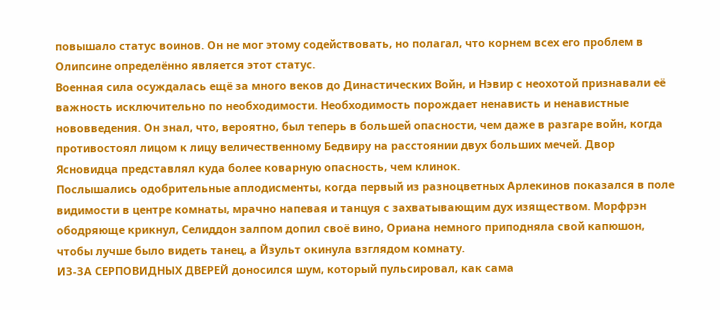повышало статус воинов. Он не мог этому содействовать, но полагал, что корнем всех его проблем в Олипсине определённо является этот статус.
Военная сила осуждалась ещё за много веков до Династических Войн, и Нэвир с неохотой признавали её важность исключительно по необходимости. Необходимость порождает ненависть и ненавистные нововведения. Он знал, что, вероятно, был теперь в большей опасности, чем даже в разгаре войн, когда противостоял лицом к лицу величественному Бедвиру на расстоянии двух больших мечей. Двор Ясновидца представлял куда более коварную опасность, чем клинок.
Послышались одобрительные аплодисменты, когда первый из разноцветных Арлекинов показался в поле видимости в центре комнаты, мрачно напевая и танцуя с захватывающим дух изяществом. Морфрэн ободряюще крикнул, Селиддон залпом допил своё вино, Ориана немного приподняла свой капюшон, чтобы лучше было видеть танец, а Йзульт окинула взглядом комнату.
ИЗ-ЗА СЕРПОВИДНЫХ ДВЕРЕЙ доносился шум, который пульсировал, как сама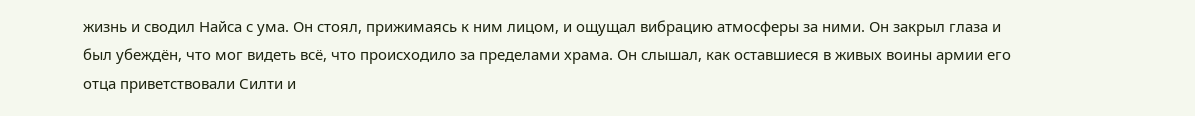жизнь и сводил Найса с ума. Он стоял, прижимаясь к ним лицом, и ощущал вибрацию атмосферы за ними. Он закрыл глаза и был убеждён, что мог видеть всё, что происходило за пределами храма. Он слышал, как оставшиеся в живых воины армии его отца приветствовали Силти и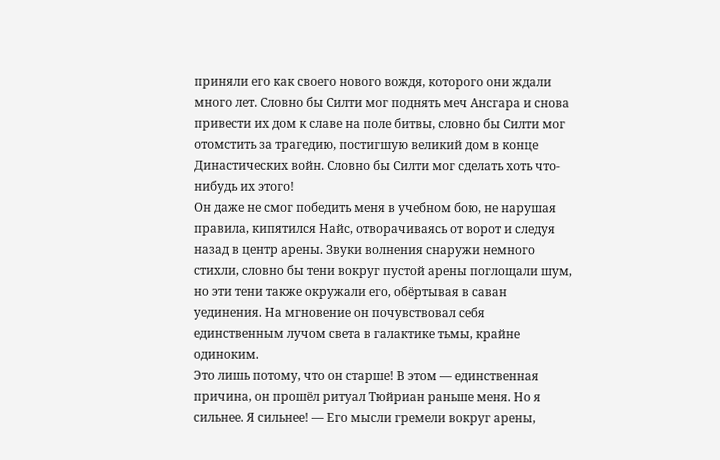приняли его как своего нового вождя, которого они ждали много лет. Словно бы Силти мог поднять меч Ансгара и снова привести их дом к славе на поле битвы, словно бы Силти мог отомстить за трагедию, постигшую великий дом в конце Династических войн. Словно бы Силти мог сделать хоть что-нибудь их этого!
Он даже не смог победить меня в учебном бою, не нарушая правила, кипятился Найс, отворачиваясь от ворот и следуя назад в центр арены. Звуки волнения снаружи немного стихли, словно бы тени вокруг пустой арены поглощали шум, но эти тени также окружали его, обёртывая в саван уединения. На мгновение он почувствовал себя единственным лучом света в галактике тьмы, крайне одиноким.
Это лишь потому, что он старше! В этом — единственная причина, он прошёл ритуал Тюйриан раньше меня. Но я сильнее. Я сильнее! — Его мысли гремели вокруг арены,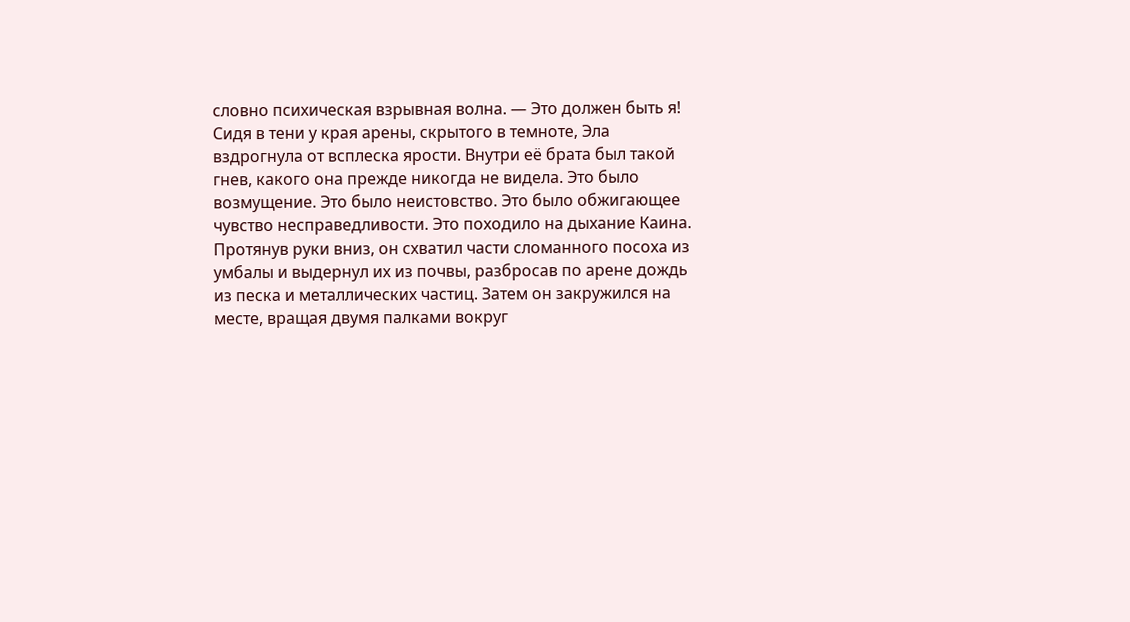словно психическая взрывная волна. — Это должен быть я!
Сидя в тени у края арены, скрытого в темноте, Эла вздрогнула от всплеска ярости. Внутри её брата был такой гнев, какого она прежде никогда не видела. Это было возмущение. Это было неистовство. Это было обжигающее чувство несправедливости. Это походило на дыхание Каина.
Протянув руки вниз, он схватил части сломанного посоха из умбалы и выдернул их из почвы, разбросав по арене дождь из песка и металлических частиц. Затем он закружился на месте, вращая двумя палками вокруг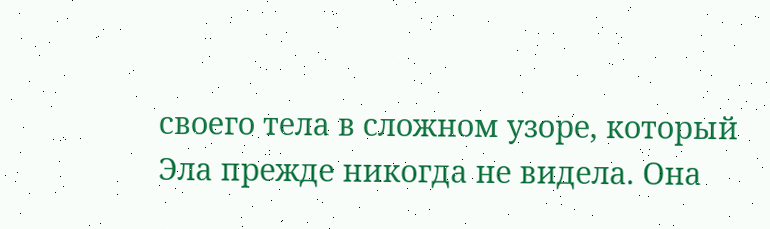своего тела в сложном узоре, который Эла прежде никогда не видела. Она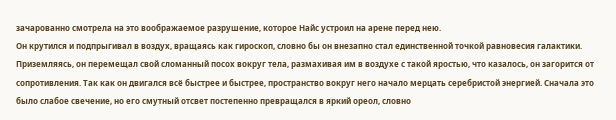зачарованно смотрела на это воображаемое разрушение, которое Найс устроил на арене перед нею.
Он крутился и подпрыгивал в воздух, вращаясь как гироскоп, словно бы он внезапно стал единственной точкой равновесия галактики. Приземляясь, он перемещал свой сломанный посох вокруг тела, размахивая им в воздухе с такой яростью, что казалось, он загорится от сопротивления. Так как он двигался всё быстрее и быстрее, пространство вокруг него начало мерцать серебристой энергией. Сначала это было слабое свечение, но его смутный отсвет постепенно превращался в яркий ореол, словно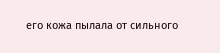его кожа пылала от сильного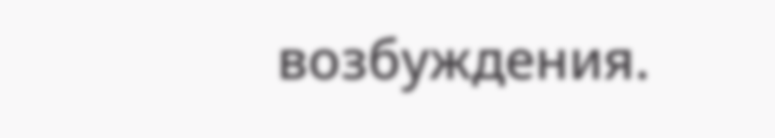возбуждения.